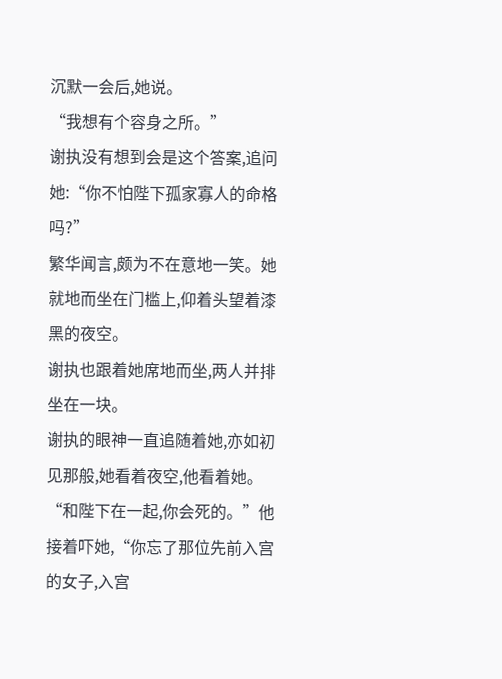沉默一会后,她说。
“我想有个容身之所。”
谢执没有想到会是这个答案,追问她:“你不怕陛下孤家寡人的命格吗?”
繁华闻言,颇为不在意地一笑。她就地而坐在门槛上,仰着头望着漆黑的夜空。
谢执也跟着她席地而坐,两人并排坐在一块。
谢执的眼神一直追随着她,亦如初见那般,她看着夜空,他看着她。
“和陛下在一起,你会死的。”他接着吓她,“你忘了那位先前入宫的女子,入宫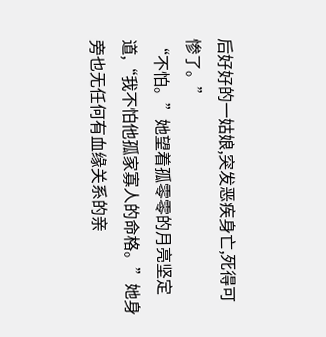后好好的一姑娘,突发恶疾身亡,死得可惨了。”
“不怕。”她望着孤零零的月亮坚定道,“我不怕他孤家寡人的命格。”她身旁也无任何有血缘关系的亲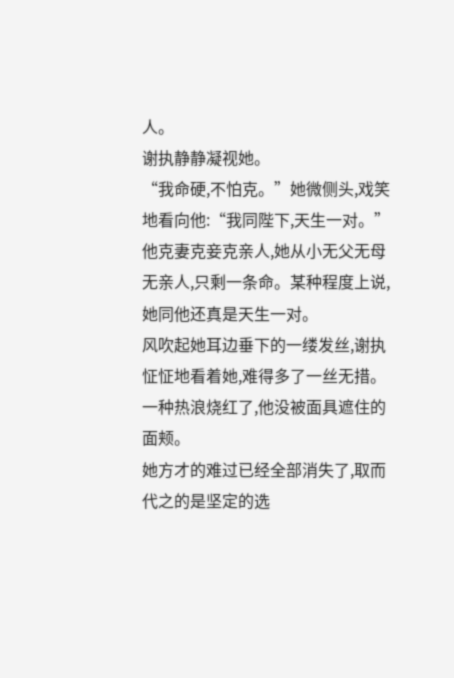人。
谢执静静凝视她。
“我命硬,不怕克。”她微侧头,戏笑地看向他:“我同陛下,天生一对。”
他克妻克妾克亲人,她从小无父无母无亲人,只剩一条命。某种程度上说,她同他还真是天生一对。
风吹起她耳边垂下的一缕发丝,谢执怔怔地看着她,难得多了一丝无措。一种热浪烧红了,他没被面具遮住的面颊。
她方才的难过已经全部消失了,取而代之的是坚定的选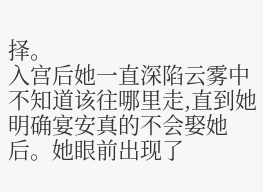择。
入宫后她一直深陷云雾中不知道该往哪里走,直到她明确宴安真的不会娶她后。她眼前出现了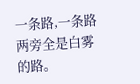一条路,一条路两旁全是白雾的路。